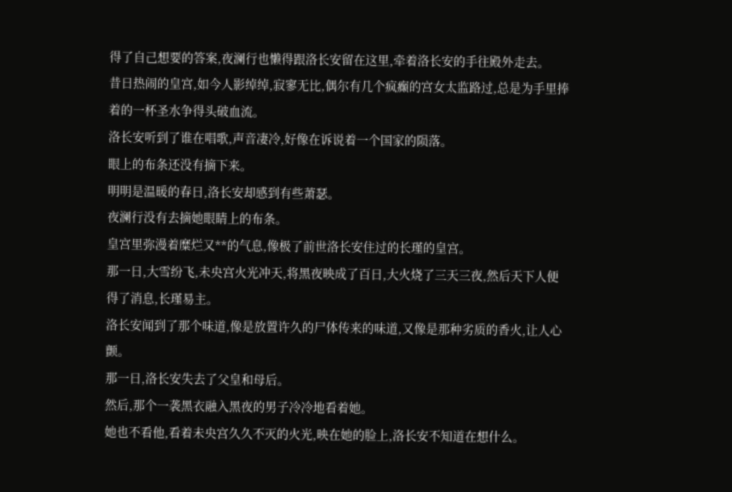得了自己想要的答案,夜澜行也懒得跟洛长安留在这里,牵着洛长安的手往殿外走去。
昔日热闹的皇宫,如今人影绰绰,寂寥无比,偶尔有几个疯癫的宫女太监路过,总是为手里捧着的一杯圣水争得头破血流。
洛长安听到了谁在唱歌,声音凄冷,好像在诉说着一个国家的陨落。
眼上的布条还没有摘下来。
明明是温暖的春日,洛长安却感到有些萧瑟。
夜澜行没有去摘她眼睛上的布条。
皇宫里弥漫着糜烂又**的气息,像极了前世洛长安住过的长瑾的皇宫。
那一日,大雪纷飞,未央宫火光冲天,将黑夜映成了百日,大火烧了三天三夜,然后天下人便得了消息,长瑾易主。
洛长安闻到了那个味道,像是放置许久的尸体传来的味道,又像是那种劣质的香火,让人心颤。
那一日,洛长安失去了父皇和母后。
然后,那个一袭黑衣融入黑夜的男子冷冷地看着她。
她也不看他,看着未央宫久久不灭的火光,映在她的脸上,洛长安不知道在想什么。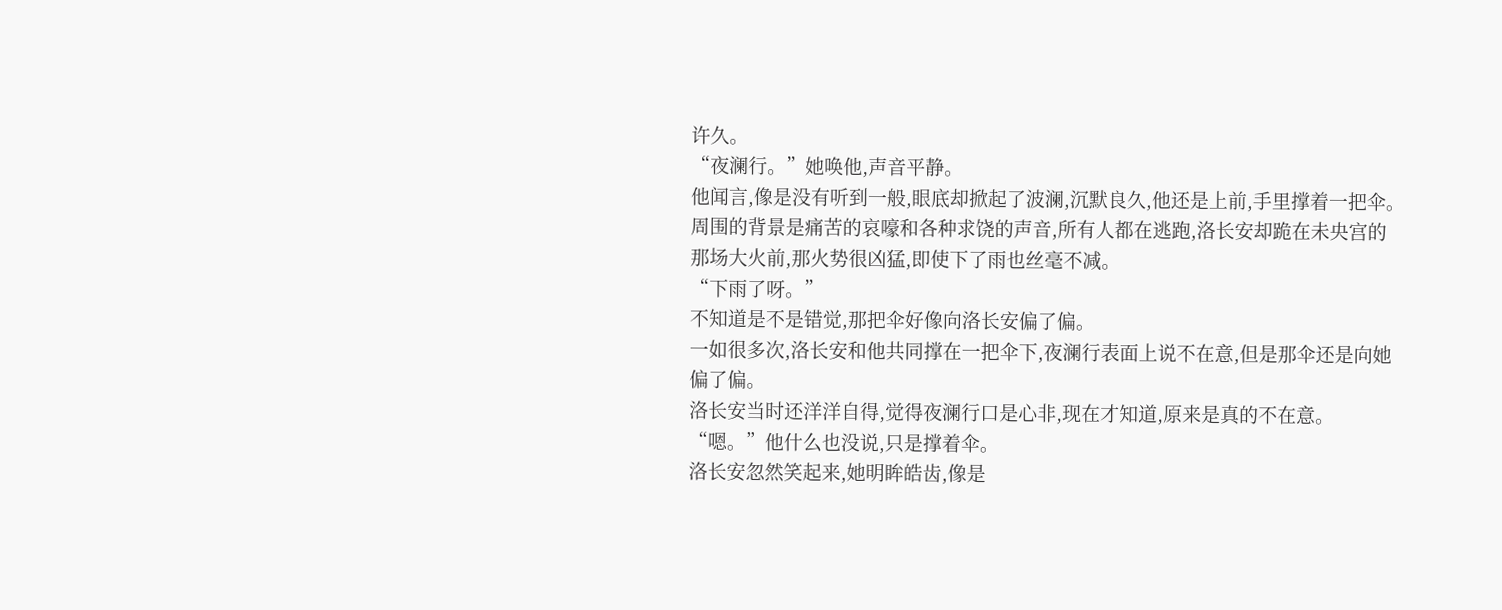许久。
“夜澜行。”她唤他,声音平静。
他闻言,像是没有听到一般,眼底却掀起了波澜,沉默良久,他还是上前,手里撑着一把伞。
周围的背景是痛苦的哀嚎和各种求饶的声音,所有人都在逃跑,洛长安却跪在未央宫的那场大火前,那火势很凶猛,即使下了雨也丝毫不减。
“下雨了呀。”
不知道是不是错觉,那把伞好像向洛长安偏了偏。
一如很多次,洛长安和他共同撑在一把伞下,夜澜行表面上说不在意,但是那伞还是向她偏了偏。
洛长安当时还洋洋自得,觉得夜澜行口是心非,现在才知道,原来是真的不在意。
“嗯。”他什么也没说,只是撑着伞。
洛长安忽然笑起来,她明眸皓齿,像是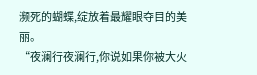濒死的蝴蝶,绽放着最耀眼夺目的美丽。
“夜澜行夜澜行,你说如果你被大火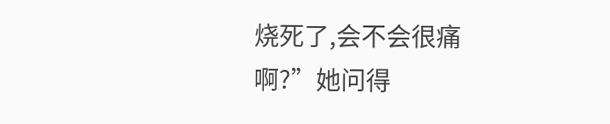烧死了,会不会很痛啊?”她问得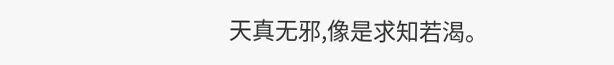天真无邪,像是求知若渴。